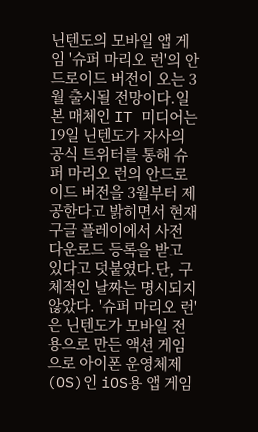닌텐도의 모바일 앱 게임 '슈퍼 마리오 런'의 안드로이드 버전이 오는 3월 출시될 전망이다.일본 매체인 IT 미디어는 19일 닌텐도가 자사의 공식 트위터를 통해 슈퍼 마리오 런의 안드로이드 버전을 3월부터 제공한다고 밝히면서 현재 구글 플레이에서 사전 다운로드 등록을 받고 있다고 덧붙였다.단, 구체적인 날짜는 명시되지 않았다. '슈퍼 마리오 런'은 닌텐도가 모바일 전용으로 만든 액션 게임으로 아이폰 운영체제(OS)인 iOS용 앱 게임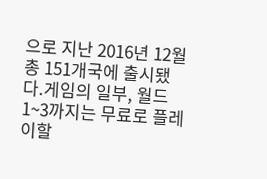으로 지난 2016년 12월 총 151개국에 출시됐다.게임의 일부, 월드1~3까지는 무료로 플레이할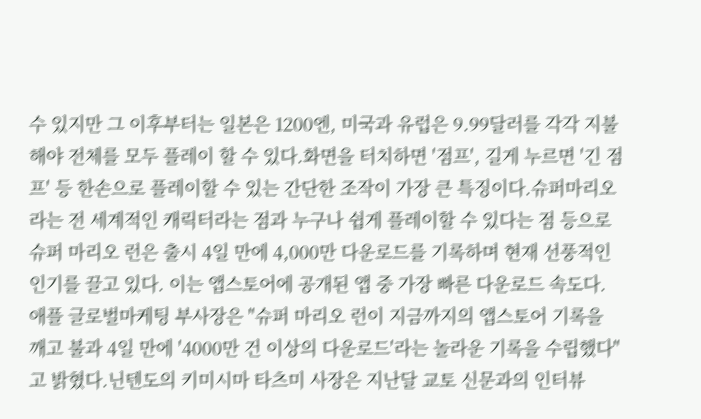수 있지만 그 이후부터는 일본은 1200엔, 미국과 유럽은 9.99달러를 각각 지불해야 전체를 모두 플레이 할 수 있다.화면을 터치하면 '점프', 길게 누르면 '긴 점프' 등 한손으로 플레이할 수 있는 간단한 조작이 가장 큰 특징이다.슈퍼마리오라는 전 세계적인 캐릭터라는 점과 누구나 쉽게 플레이할 수 있다는 점 등으로 슈퍼 마리오 런은 출시 4일 만에 4,000만 다운로드를 기록하며 현재 선풍적인 인기를 끌고 있다. 이는 앱스토어에 공개된 앱 중 가장 빠른 다운로드 속도다. 애플 글로벌마케팅 부사장은 "슈퍼 마리오 런이 지금까지의 앱스토어 기록을 깨고 불과 4일 만에 '4000만 건 이상의 다운로드'라는 놀라운 기록을 수립했다"고 밝혔다.닌텐도의 키미시마 타츠미 사장은 지난달 교토 신문과의 인터뷰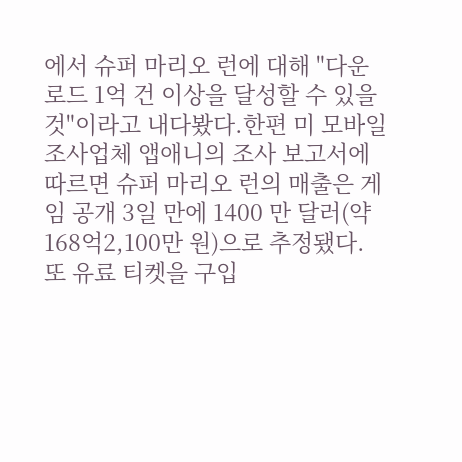에서 슈퍼 마리오 런에 대해 "다운로드 1억 건 이상을 달성할 수 있을 것"이라고 내다봤다.한편 미 모바일 조사업체 앱애니의 조사 보고서에 따르면 슈퍼 마리오 런의 매출은 게임 공개 3일 만에 1400 만 달러(약 168억2,100만 원)으로 추정됐다. 또 유료 티켓을 구입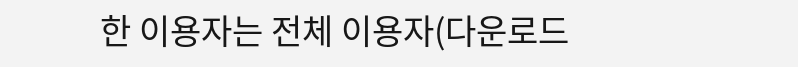한 이용자는 전체 이용자(다운로드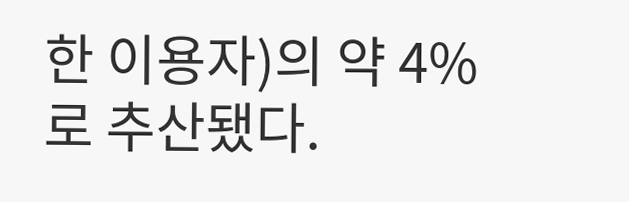한 이용자)의 약 4%로 추산됐다.